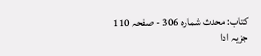کتاب: محدث شمارہ 306 - صفحہ 110
جزیہ ادا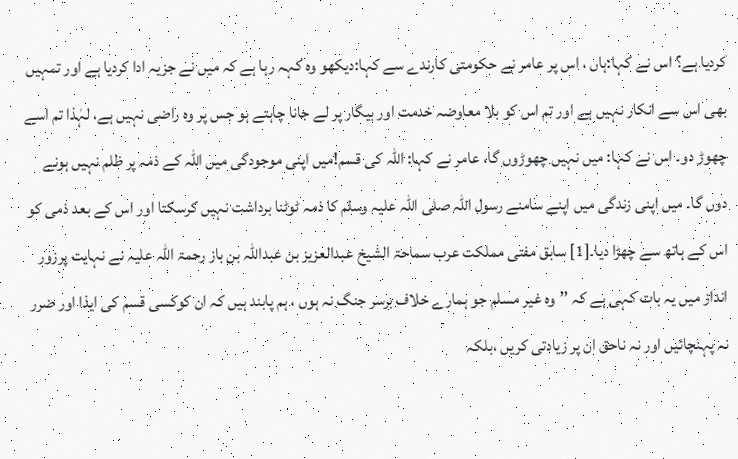کردیا ہے؟ اس نے کہا:ہاں ، اس پر عامر نے حکومتی کارندے سے کہا:دیکھو وہ کہہ رہا ہے کہ میں نے جزیہ ادا کردیا ہے اور تمہیں بھی اس سے انکار نہیں ہے اور تم اس کو بلا معاوضہ خدمت اور بیگار پر لے جانا چاہتے ہو جس پر وہ راضی نہیں ہے، لہٰذا تم اسے چھوڑ دو۔ اس نے کہا: میں نہیں چھوڑوں گا، عامر نے کہا: اللہ کی قسم!میں اپنی موجودگی میں اللہ کے ذمہ پر ظلم نہیں ہونے دوں گا۔ میں اپنی زندگی میں اپنے سامنے رسول اللہ صلی اللہ علیہ وسلم کا ذمہ ٹوٹنا برداشت نہیں کرسکتا اور اس کے بعد ذمی کو اس کے ہاتھ سے چھڑا دیا۔[1] سابق مفتی مملکت عرب سماحۃ الشیخ عبدالعزیز بن عبداللہ بن باز رحمۃ اللہ علیہ نے نہایت پرزور انداز میں یہ بات کہی ہے کہ ’’وہ غیر مسلم جو ہمارے خلاف برسر جنگ نہ ہوں ، ہم پابند ہیں کہ ان کوکسی قسم کی ایذا اور ضرر نہ پہنچائیں اور نہ ناحق ان پر زیادتی کریں ،بلکہ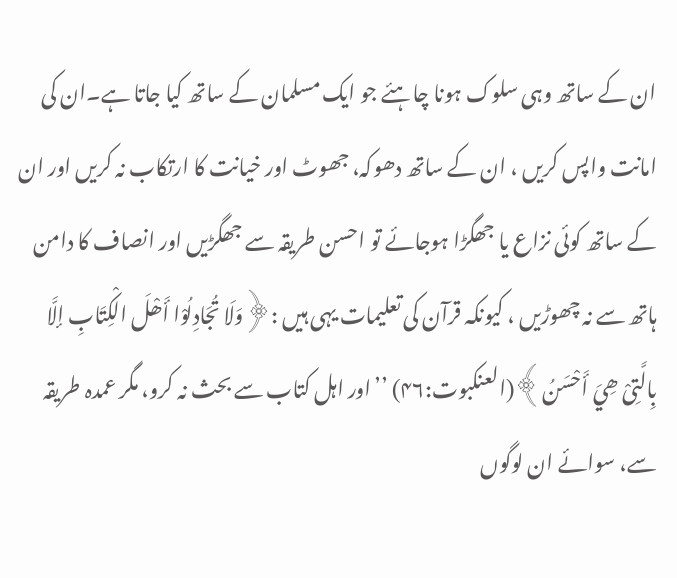ان کے ساتھ وہی سلوک ہونا چاہئے جو ایک مسلمان کے ساتھ کیا جاتا ہے۔ان کی امانت واپس کریں ، ان کے ساتھ دھوکہ، جھوٹ اور خیانت کا ارتکاب نہ کریں اور ان کے ساتھ کوئی نزاع یا جھگڑا ہوجائے تو احسن طریقہ سے جھگڑیں اور انصاف کا دامن ہاتھ سے نہ چھوڑیں ، کیونکہ قرآن کی تعلیمات یہی ہیں :﴿وَلَا تُجَادِلُوْا أَھْلَ الْکِتَابِ إلَّا بِالَّتِیْ ھِيَ أَحْسَنُ﴾(العنکبوت:۴۶) ’’اور اہل کتاب سے بحث نہ کرو، مگر عمدہ طریقہ سے، سوائے ان لوگوں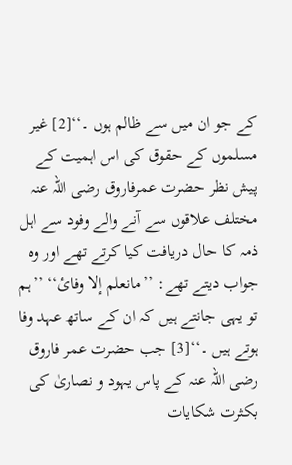کے جو ان میں سے ظالم ہوں ۔‘‘[2] غیر مسلموں کے حقوق کی اس اہمیت کے پیش نظر حضرت عمرفاروق رضی اللہ عنہ مختلف علاقوں سے آنے والے وفود سے اہل ذمہ کا حال دریافت کیا کرتے تھے اور وہ جواب دیتے تھے: ’’مانعلم إلا وفائ‘‘ ’’ہم تو یہی جانتے ہیں کہ ان کے ساتھ عہد وفا ہوتے ہیں ۔‘‘[3] جب حضرت عمر فاروق رضی اللہ عنہ کے پاس یہود و نصاریٰ کی بکثرت شکایات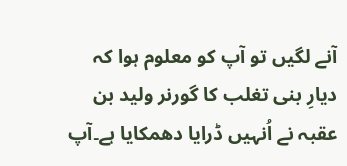آنے لگیں تو آپ کو معلوم ہوا کہ دیارِ بنی تغلب کا گورنر ولید بن عقبہ نے اُنہیں ڈرایا دھمکایا ہے۔آپ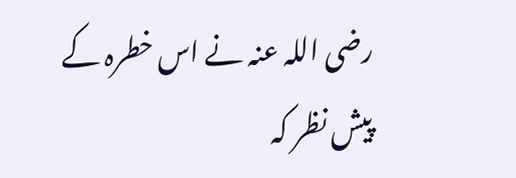رضی اللہ عنہ نے اس خطرہ کے پیش نظر کہ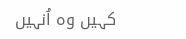کہیں وہ اُنہیں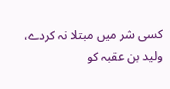کسی شر میں مبتلا نہ کردے، ولید بن عقبہ کو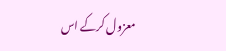معزول کرکے اس